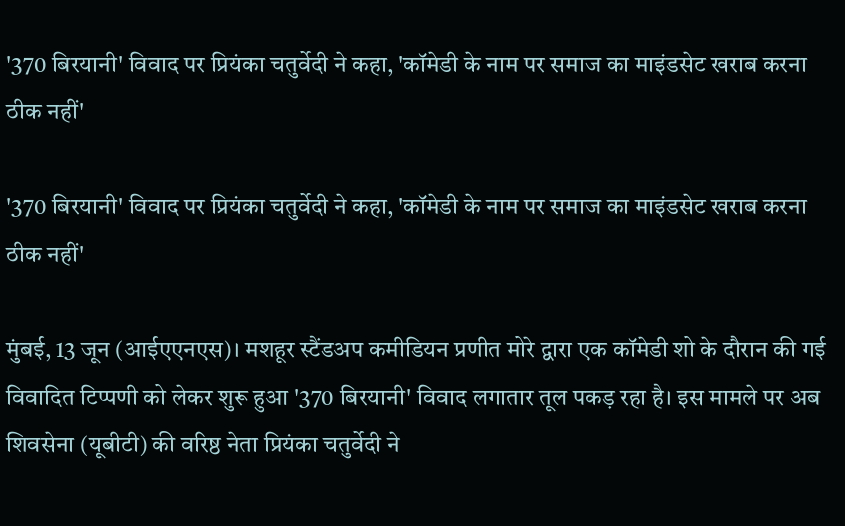'370 बिरयानी' विवाद पर प्रियंका चतुर्वेदी ने कहा, 'कॉमेडी के नाम पर समाज का माइंडसेट खराब करना ठीक नहीं'

'370 बिरयानी' विवाद पर प्रियंका चतुर्वेदी ने कहा, 'कॉमेडी के नाम पर समाज का माइंडसेट खराब करना ठीक नहीं'

मुंबई, 13 जून (आईएएनएस)। मशहूर स्टैंडअप कमीडियन प्रणीत मोरे द्वारा एक कॉमेडी शो के दौरान की गई विवादित टिप्पणी को लेकर शुरू हुआ '370 बिरयानी' विवाद लगातार तूल पकड़ रहा है। इस मामले पर अब शिवसेना (यूबीटी) की वरिष्ठ नेता प्रियंका चतुर्वेदी ने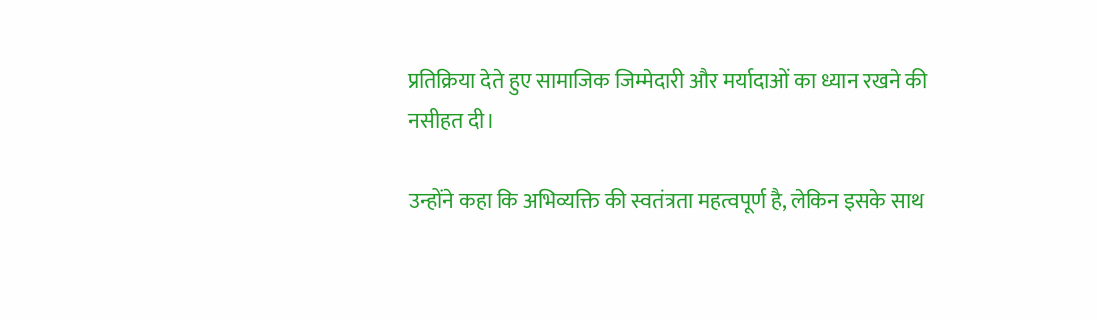प्रतिक्रिया देते हुए सामाजिक जिम्मेदारी और मर्यादाओं का ध्यान रखने की नसीहत दी।

उन्होंने कहा कि अभिव्यक्ति की स्वतंत्रता महत्वपूर्ण है, लेकिन इसके साथ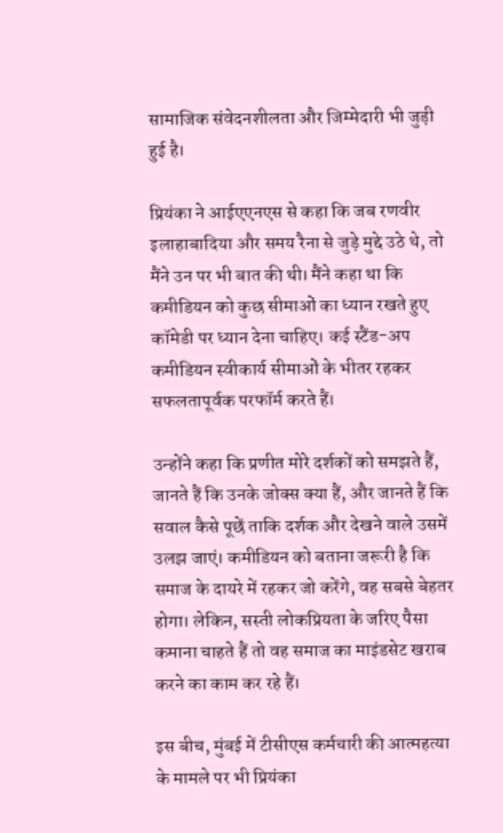सामाजिक संवेदनशीलता और जिम्मेदारी भी जुड़ी हुई है।

प्रियंका ने आईएएनएस से कहा कि जब रणवीर इलाहाबादिया और समय रैना से जुड़े मुद्दे उठे थे, तो मैंने उन पर भी बात की थी। मैंने कहा था कि कमीडियन को कुछ सीमाओं का ध्यान रखते हुए कॉमेडी पर ध्यान देना चाहिए। कई स्टैंड-अप कमीडियन स्वीकार्य सीमाओं के भीतर रहकर सफलतापूर्वक परफॉर्म करते हैं।

उन्‍होंने कहा कि प्रणीत मोरे दर्शकों को समझते हैं, जानते हैं कि उनके जोक्स क्या हैं, और जानते हैं कि सवाल कैसे पूछें ताकि दर्शक और देखने वाले उसमें उलझ जाएं। कमीडियन को बताना जरूरी है कि समाज के दायरे में रहकर जो करेंगे, वह सबसे बेहतर होगा। लेकिन, सस्ती लोकप्रियता के जरिए पैसा कमाना चाहते हैं तो वह समाज का माइंडसेट खराब करने का काम कर रहे हैं।

इस बीच, मुंबई में टीसीएस कर्मचारी की आत्महत्या के मामले पर भी प्रियंका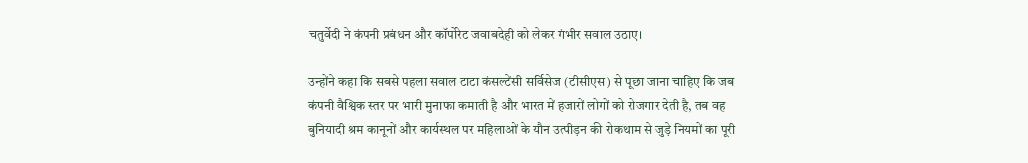चतुर्वेदी ने कंपनी प्रबंधन और कॉर्पोरेट जवाबदेही को लेकर गंभीर सवाल उठाए।

उन्होंने कहा कि सबसे पहला सवाल टाटा कंसल्टेंसी सर्विसेज (टीसीएस) से पूछा जाना चाहिए कि जब कंपनी वैश्विक स्तर पर भारी मुनाफा कमाती है और भारत में हजारों लोगों को रोजगार देती है, तब वह बुनियादी श्रम कानूनों और कार्यस्थल पर महिलाओं के यौन उत्पीड़न की रोकथाम से जुड़े नियमों का पूरी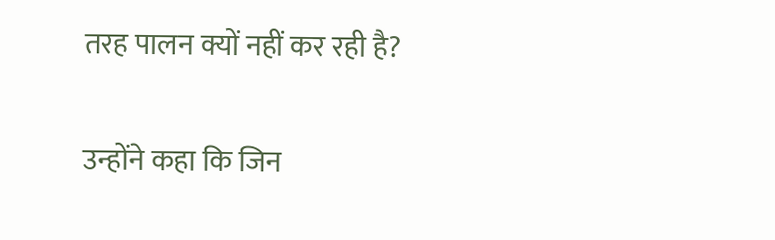तरह पालन क्यों नहीं कर रही है?

उन्होंने कहा कि जिन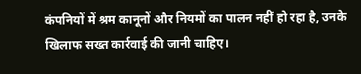कंपनियों में श्रम कानूनों और नियमों का पालन नहीं हो रहा है, उनके खिलाफ सख्त कार्रवाई की जानी चाहिए।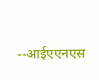--आईएएनएस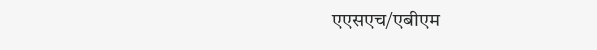एएसएच/एबीएम